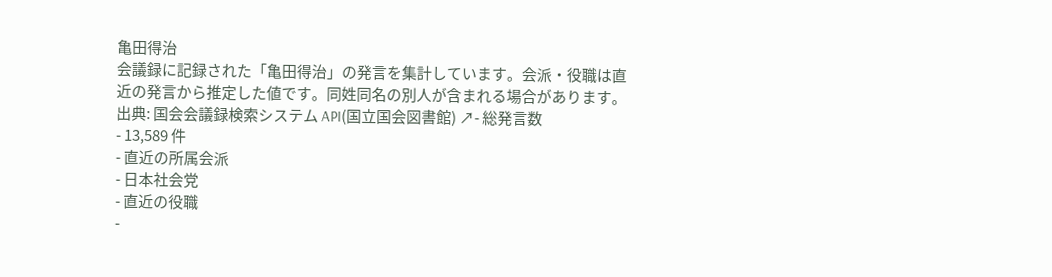亀田得治
会議録に記録された「亀田得治」の発言を集計しています。会派・役職は直近の発言から推定した値です。同姓同名の別人が含まれる場合があります。
出典: 国会会議録検索システム API(国立国会図書館) ↗- 総発言数
- 13,589 件
- 直近の所属会派
- 日本社会党
- 直近の役職
-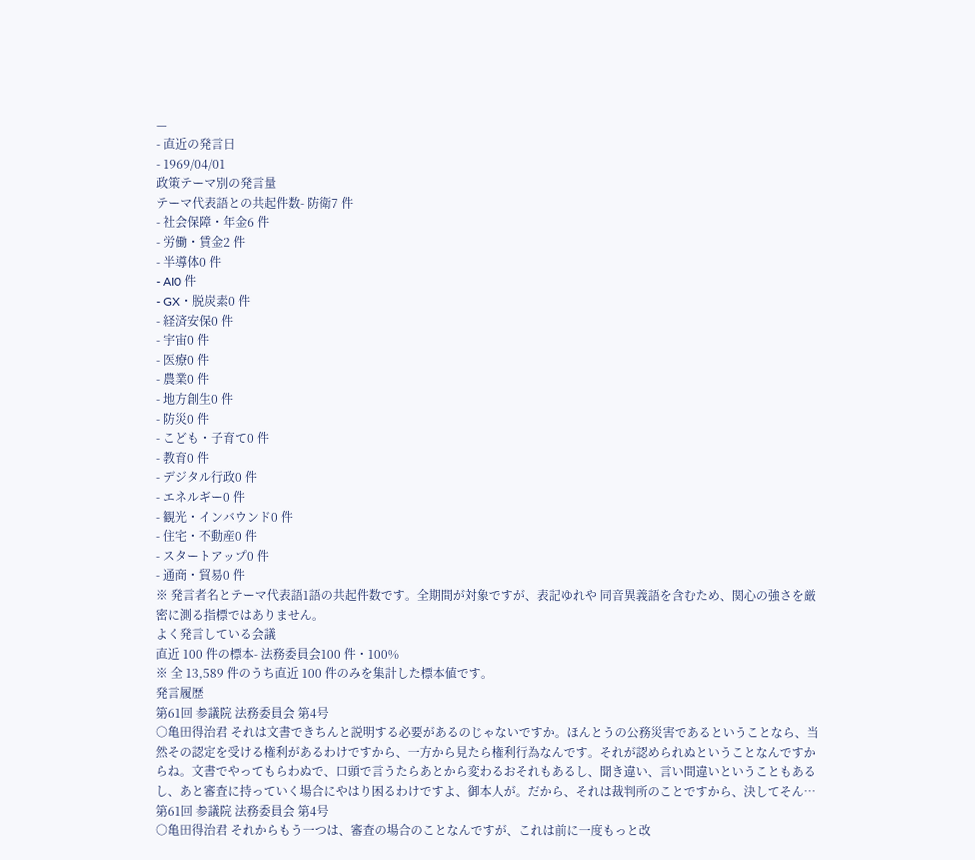—
- 直近の発言日
- 1969/04/01
政策テーマ別の発言量
テーマ代表語との共起件数- 防衛7 件
- 社会保障・年金6 件
- 労働・賃金2 件
- 半導体0 件
- AI0 件
- GX・脱炭素0 件
- 経済安保0 件
- 宇宙0 件
- 医療0 件
- 農業0 件
- 地方創生0 件
- 防災0 件
- こども・子育て0 件
- 教育0 件
- デジタル行政0 件
- エネルギー0 件
- 観光・インバウンド0 件
- 住宅・不動産0 件
- スタートアップ0 件
- 通商・貿易0 件
※ 発言者名とテーマ代表語1語の共起件数です。全期間が対象ですが、表記ゆれや 同音異義語を含むため、関心の強さを厳密に測る指標ではありません。
よく発言している会議
直近 100 件の標本- 法務委員会100 件・100%
※ 全 13,589 件のうち直近 100 件のみを集計した標本値です。
発言履歴
第61回 参議院 法務委員会 第4号
○亀田得治君 それは文書できちんと説明する必要があるのじゃないですか。ほんとうの公務災害であるということなら、当然その認定を受ける権利があるわけですから、一方から見たら権利行為なんです。それが認められぬということなんですからね。文書でやってもらわぬで、口頭で言うたらあとから変わるおそれもあるし、聞き違い、言い間違いということもあるし、あと審査に持っていく場合にやはり困るわけですよ、御本人が。だから、それは裁判所のことですから、決してそん…
第61回 参議院 法務委員会 第4号
○亀田得治君 それからもう一つは、審査の場合のことなんですが、これは前に一度もっと改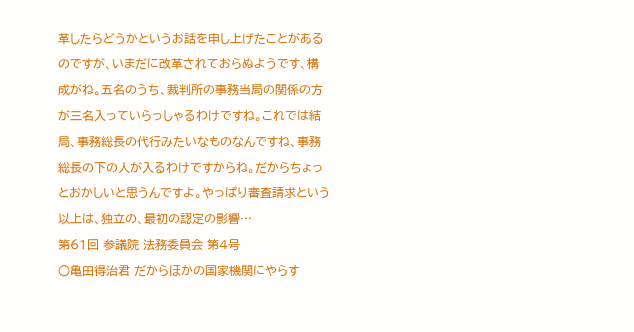革したらどうかというお話を申し上げたことがあるのですが、いまだに改革されておらぬようです、構成がね。五名のうち、裁判所の事務当局の関係の方が三名入っていらっしゃるわけですね。これでは結局、事務総長の代行みたいなものなんですね、事務総長の下の人が入るわけですからね。だからちょっとおかしいと思うんですよ。やっぱり審査請求という以上は、独立の、最初の認定の影響…
第61回 参議院 法務委員会 第4号
○亀田得治君 だからほかの国家機関にやらす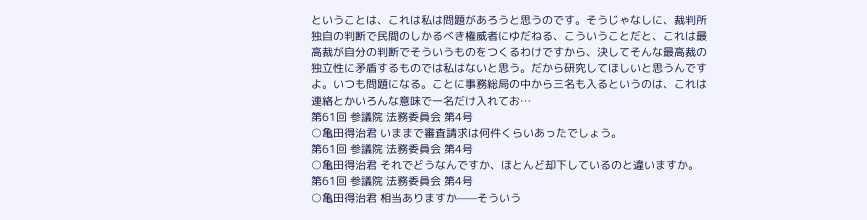ということは、これは私は問題があろうと思うのです。そうじゃなしに、裁判所独自の判断で民間のしかるべき権威者にゆだねる、こういうことだと、これは最高裁が自分の判断でそういうものをつくるわけですから、決してそんな最高裁の独立性に矛盾するものでは私はないと思う。だから研究してほしいと思うんですよ。いつも問題になる。ことに事務総局の中から三名も入るというのは、これは連絡とかいろんな意味で一名だけ入れてお…
第61回 参議院 法務委員会 第4号
○亀田得治君 いままで審査請求は何件くらいあったでしょう。
第61回 参議院 法務委員会 第4号
○亀田得治君 それでどうなんですか、ほとんど却下しているのと違いますか。
第61回 参議院 法務委員会 第4号
○亀田得治君 相当ありますか——そういう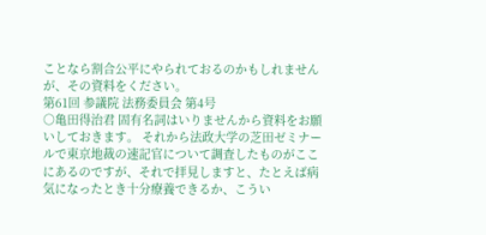ことなら割合公平にやられておるのかもしれませんが、その資料をください。
第61回 参議院 法務委員会 第4号
○亀田得治君 固有名詞はいりませんから資料をお願いしておきます。 それから法政大学の芝田ゼミナールで東京地裁の速記官について調査したものがここにあるのですが、それで拝見しますと、たとえば病気になったとき十分療養できるか、こうい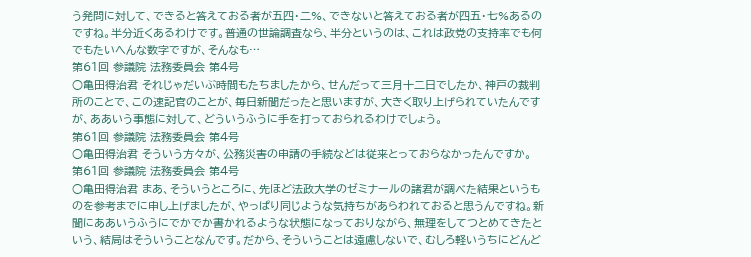う発問に対して、できると答えておる者が五四・二%、できないと答えておる者が四五・七%あるのですね。半分近くあるわけです。普通の世論調査なら、半分というのは、これは政党の支持率でも何でもたいへんな数字ですが、そんなも…
第61回 参議院 法務委員会 第4号
○亀田得治君 それじゃだいぶ時間もたちましたから、せんだって三月十二日でしたか、神戸の裁判所のことで、この速記官のことが、毎日新聞だったと思いますが、大きく取り上げられていたんですが、ああいう事態に対して、どういうふうに手を打っておられるわけでしょう。
第61回 参議院 法務委員会 第4号
○亀田得治君 そういう方々が、公務災害の申請の手続などは従来とっておらなかったんですか。
第61回 参議院 法務委員会 第4号
○亀田得治君 まあ、そういうところに、先ほど法政大学のゼミナールの諸君が調べた結果というものを参考までに申し上げましたが、やっぱり同じような気持ちがあらわれておると思うんですね。新聞にああいうふうにでかでか書かれるような状態になっておりながら、無理をしてつとめてきたという、結局はそういうことなんです。だから、そういうことは遠慮しないで、むしろ軽いうちにどんど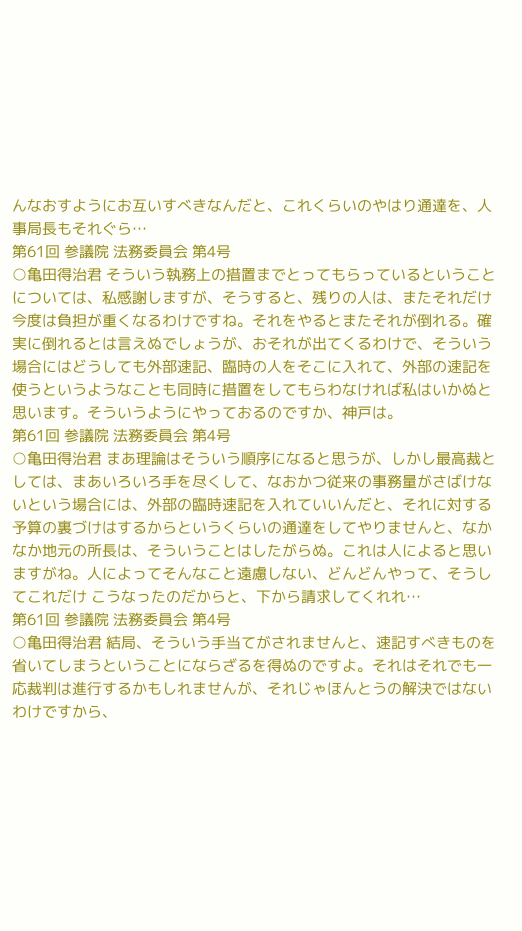んなおすようにお互いすべきなんだと、これくらいのやはり通達を、人事局長もそれぐら…
第61回 参議院 法務委員会 第4号
○亀田得治君 そういう執務上の措置までとってもらっているということについては、私感謝しますが、そうすると、残りの人は、またそれだけ今度は負担が重くなるわけですね。それをやるとまたそれが倒れる。確実に倒れるとは言えぬでしょうが、おそれが出てくるわけで、そういう場合にはどうしても外部速記、臨時の人をそこに入れて、外部の速記を使うというようなことも同時に措置をしてもらわなければ私はいかぬと思います。そういうようにやっておるのですか、神戸は。
第61回 参議院 法務委員会 第4号
○亀田得治君 まあ理論はそういう順序になると思うが、しかし最高裁としては、まあいろいろ手を尽くして、なおかつ従来の事務量がさばけないという場合には、外部の臨時速記を入れていいんだと、それに対する予算の裏づけはするからというくらいの通達をしてやりませんと、なかなか地元の所長は、そういうことはしたがらぬ。これは人によると思いますがね。人によってそんなこと遠慮しない、どんどんやって、そうしてこれだけ こうなったのだからと、下から請求してくれれ…
第61回 参議院 法務委員会 第4号
○亀田得治君 結局、そういう手当てがされませんと、速記すべきものを省いてしまうということにならざるを得ぬのですよ。それはそれでも一応裁判は進行するかもしれませんが、それじゃほんとうの解決ではないわけですから、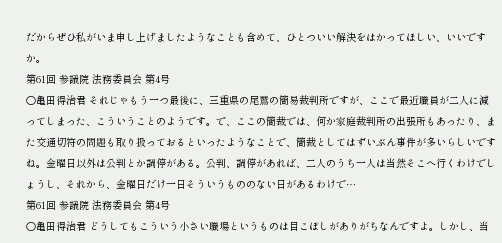だからぜひ私がいま申し上げましたようなことも含めて、ひとついい解決をはかってほしい、いいですか。
第61回 参議院 法務委員会 第4号
○亀田得治君 それじゃもう一つ最後に、三重県の尾鷲の簡易裁判所ですが、ここで最近職員が二人に減ってしまった、こういうことのようです。で、ここの簡裁では、何か家庭裁判所の出張所もあったり、また交通切符の問題も取り扱っておるといったようなことで、簡裁としてはずいぶん事件が多いらしいですね。金曜日以外は公判とか調停がある。公判、調停があれば、二人のうち一人は当然そこへ行くわけでしょうし、それから、金曜日だけ一日そういうもののない日があるわけで…
第61回 参議院 法務委員会 第4号
○亀田得治君 どうしてもこういう小さい職場というものは目こぼしがありがちなんですよ。しかし、当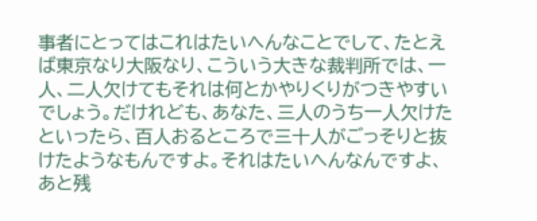事者にとってはこれはたいへんなことでして、たとえば東京なり大阪なり、こういう大きな裁判所では、一人、二人欠けてもそれは何とかやりくりがつきやすいでしょう。だけれども、あなた、三人のうち一人欠けたといったら、百人おるところで三十人がごっそりと抜けたようなもんですよ。それはたいへんなんですよ、あと残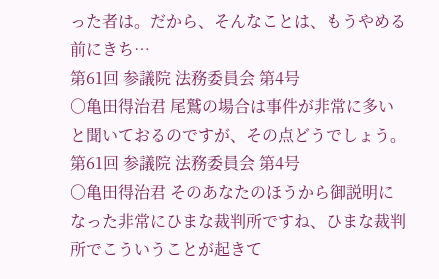った者は。だから、そんなことは、もうやめる前にきち…
第61回 参議院 法務委員会 第4号
○亀田得治君 尾鷲の場合は事件が非常に多いと聞いておるのですが、その点どうでしょう。
第61回 参議院 法務委員会 第4号
○亀田得治君 そのあなたのほうから御説明になった非常にひまな裁判所ですね、ひまな裁判所でこういうことが起きて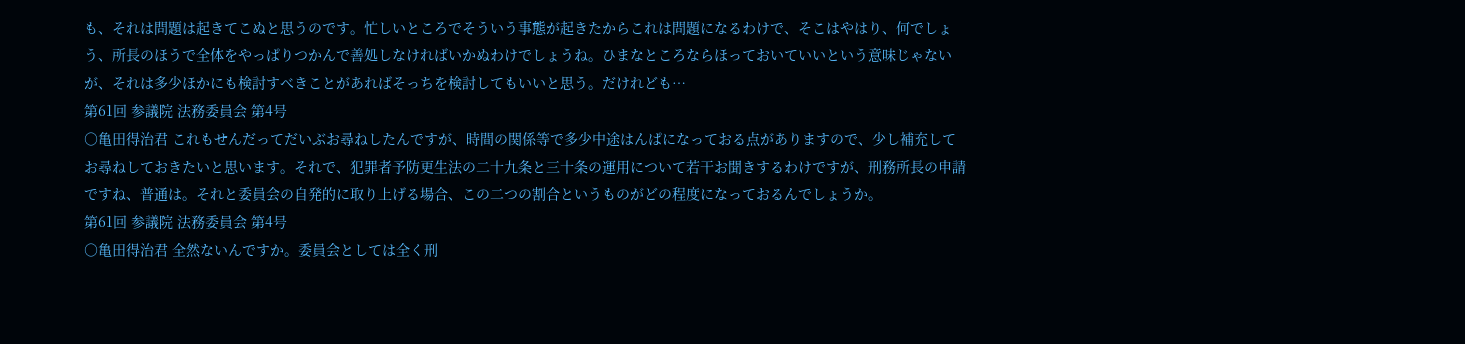も、それは問題は起きてこぬと思うのです。忙しいところでそういう事態が起きたからこれは問題になるわけで、そこはやはり、何でしょう、所長のほうで全体をやっぱりつかんで善処しなければいかぬわけでしょうね。ひまなところならほっておいていいという意味じゃないが、それは多少ほかにも検討すべきことがあればそっちを検討してもいいと思う。だけれども…
第61回 参議院 法務委員会 第4号
○亀田得治君 これもせんだってだいぶお尋ねしたんですが、時間の関係等で多少中途はんぱになっておる点がありますので、少し補充してお尋ねしておきたいと思います。それで、犯罪者予防更生法の二十九条と三十条の運用について若干お聞きするわけですが、刑務所長の申請ですね、普通は。それと委員会の自発的に取り上げる場合、この二つの割合というものがどの程度になっておるんでしょうか。
第61回 参議院 法務委員会 第4号
○亀田得治君 全然ないんですか。委員会としては全く刑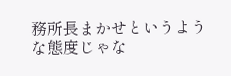務所長まかせというような態度じゃな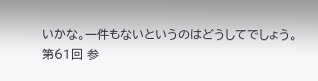いかな。一件もないというのはどうしてでしょう。
第61回 参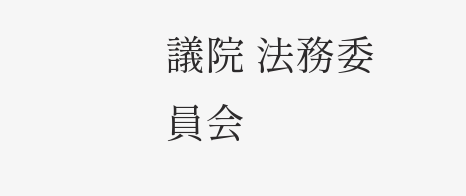議院 法務委員会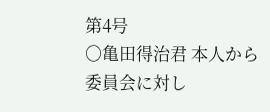第4号
○亀田得治君 本人から委員会に対し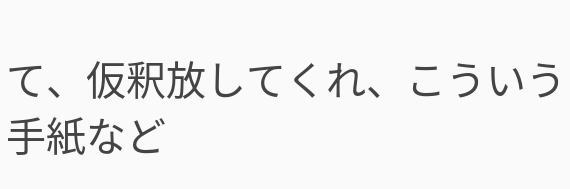て、仮釈放してくれ、こういう手紙など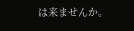は来ませんか。